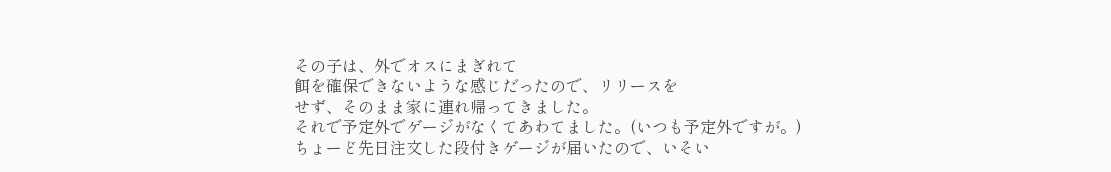その子は、外でオスにまぎれて
餌を確保できないような感じだったので、リリースを
せず、そのまま家に連れ帰ってきました。
それで予定外でゲージがなくてあわてました。(いつも予定外ですが。)
ちょーど先日注文した段付きゲージが届いたので、いそい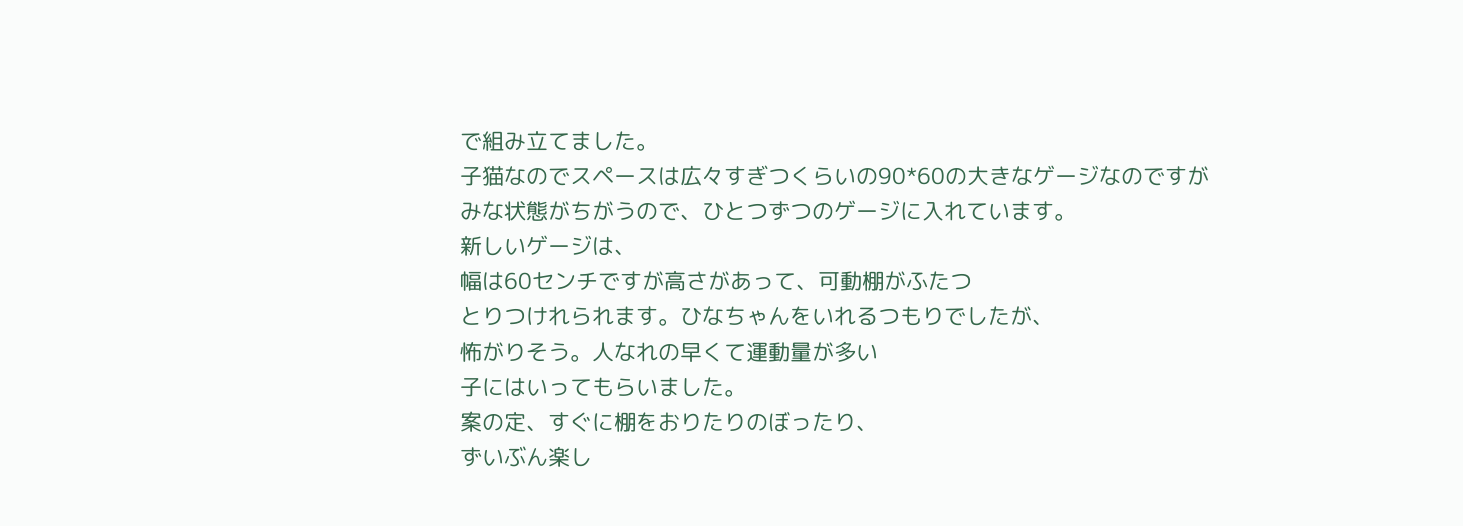で組み立てました。
子猫なのでスペースは広々すぎつくらいの90*60の大きなゲージなのですが
みな状態がちがうので、ひとつずつのゲージに入れています。
新しいゲージは、
幅は60センチですが高さがあって、可動棚がふたつ
とりつけれられます。ひなちゃんをいれるつもりでしたが、
怖がりそう。人なれの早くて運動量が多い
子にはいってもらいました。
案の定、すぐに棚をおりたりのぼったり、
ずいぶん楽し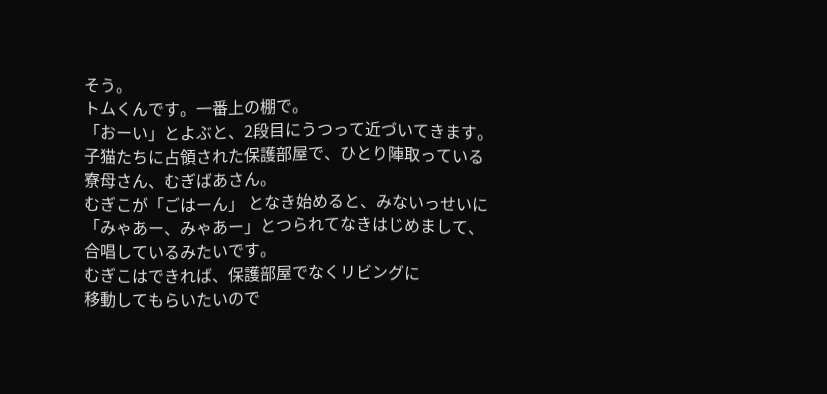そう。
トムくんです。一番上の棚で。
「おーい」とよぶと、2段目にうつって近づいてきます。
子猫たちに占領された保護部屋で、ひとり陣取っている
寮母さん、むぎばあさん。
むぎこが「ごはーん」 となき始めると、みないっせいに
「みゃあー、みゃあー」とつられてなきはじめまして、
合唱しているみたいです。
むぎこはできれば、保護部屋でなくリビングに
移動してもらいたいので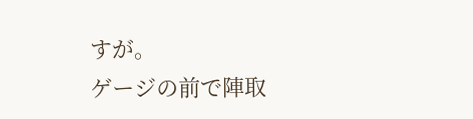すが。
ゲージの前で陣取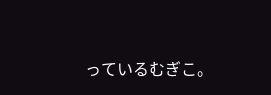っているむぎこ。